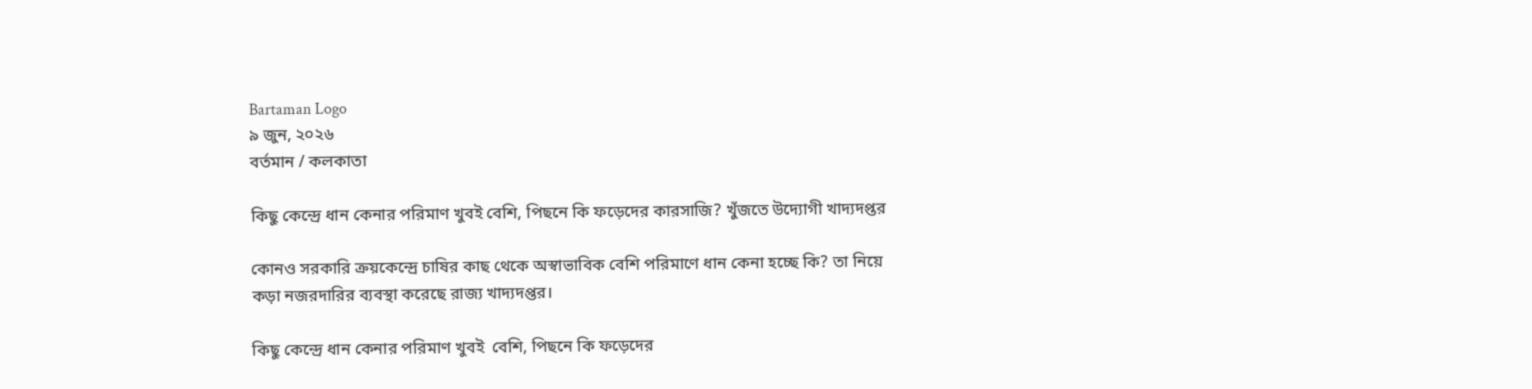Bartaman Logo
৯ জুন, ২০২৬
বর্তমান / কলকাতা

কিছু কেন্দ্রে ধান কেনার পরিমাণ খুবই বেশি, পিছনে কি ফড়েদের কারসাজি? খুঁজতে উদ্যোগী খাদ্যদপ্তর

কোনও সরকারি ক্রয়কেন্দ্রে চাষির কাছ থেকে অস্বাভাবিক বেশি পরিমাণে ধান কেনা হচ্ছে কি? তা নিয়ে কড়া নজরদারির ব্যবস্থা করেছে রাজ্য খাদ্যদপ্তর।

কিছু কেন্দ্রে ধান কেনার পরিমাণ খুবই  বেশি, পিছনে কি ফড়েদের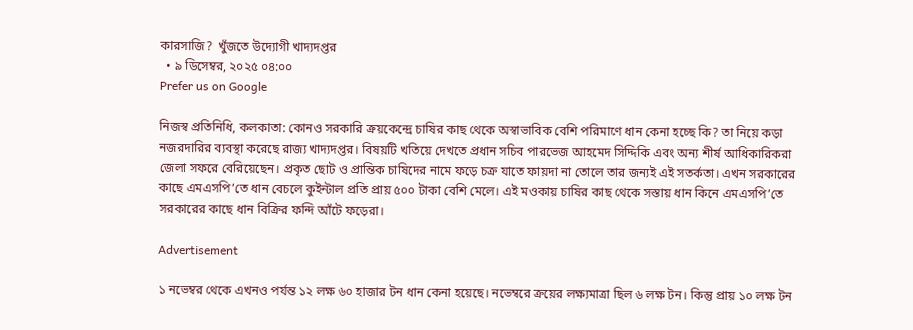কারসাজি?  খুঁজতে উদ্যোগী খাদ্যদপ্তর
  • ৯ ডিসেম্বর, ২০২৫ ০৪:০০
Prefer us on Google

নিজস্ব প্রতিনিধি, কলকাতা: কোনও সরকারি ক্রয়কেন্দ্রে চাষির কাছ থেকে অস্বাভাবিক বেশি পরিমাণে ধান কেনা হচ্ছে কি? তা নিয়ে কড়া নজরদারির ব্যবস্থা করেছে রাজ্য খাদ্যদপ্তর। বিষয়টি খতিয়ে দেখতে প্রধান সচিব পারভেজ আহমেদ সিদ্দিকি এবং অন্য শীর্ষ আধিকারিকরা জেলা সফরে বেরিয়েছেন। প্রকৃত ছোট ও প্রান্তিক চাষিদের নামে ফড়ে চক্র যাতে ফায়দা না তোলে তার জন্যই এই সতর্কতা। এখন সরকারের কাছে এমএসপি’তে ধান বেচলে কুইন্টাল প্রতি প্রায় ৫০০ টাকা বেশি মেলে। এই মওকায় চাষির কাছ থেকে সস্তায় ধান কিনে এমএসপি’তে সরকারের কাছে ধান বিক্রির ফন্দি আঁটে ফড়েরা।

Advertisement

১ নভেম্বর থেকে এখনও পর্যন্ত ১২ লক্ষ ৬০ হাজার টন ধান কেনা হয়েছে। নভেম্বরে ক্রয়ের লক্ষ্যমাত্রা ছিল ৬ লক্ষ টন। কিন্তু প্রায় ১০ লক্ষ টন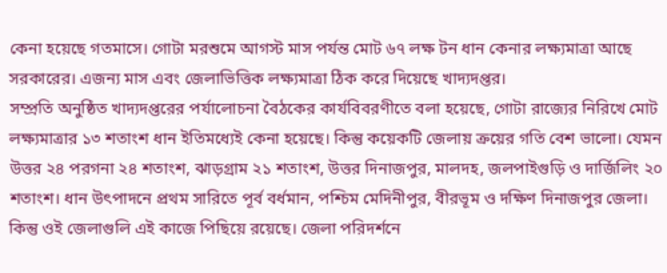কেনা হয়েছে গতমাসে। গোটা মরশুমে আগস্ট মাস পর্যন্ত মোট ৬৭ লক্ষ টন ধান কেনার লক্ষ্যমাত্রা আছে সরকারের। এজন্য মাস এবং জেলাভিত্তিক লক্ষ্যমাত্রা ঠিক করে দিয়েছে খাদ্যদপ্তর।
সম্প্রতি অনুষ্ঠিত খাদ্যদপ্তরের পর্যালোচনা বৈঠকের কার্যবিবরণীতে বলা হয়েছে, গোটা রাজ্যের নিরিখে মোট লক্ষ্যমাত্রার ১৩ শতাংশ ধান ইতিমধ্যেই কেনা হয়েছে। কিন্তু কয়েকটি জেলায় ক্রয়ের গতি বেশ ভালো। যেমন উত্তর ২৪ পরগনা ২৪ শতাংশ, ঝাড়গ্রাম ২১ শতাংশ, উত্তর দিনাজপুর, মালদহ, জলপাইগুড়ি ও দার্জিলিং ২০ শতাংশ। ধান উৎপাদনে প্রথম সারিতে পূর্ব বর্ধমান, পশ্চিম মেদিনীপুর, বীরভূম ও দক্ষিণ দিনাজপুর জেলা। কিন্তু ওই জেলাগুলি এই কাজে পিছিয়ে রয়েছে। জেলা পরিদর্শনে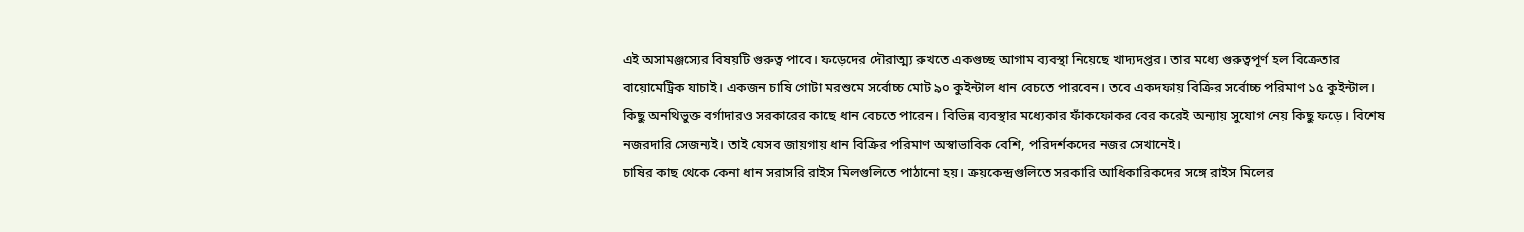এই অসামঞ্জস্যের বিষয়টি গুরুত্ব পাবে। ফড়েদের দৌরাত্ম্য রুখতে একগুচ্ছ আগাম ব্যবস্থা নিয়েছে খাদ্যদপ্তর। তার মধ্যে গুরুত্বপূর্ণ হল বিক্রেতার বায়োমেট্রিক যাচাই। একজন চাষি গোটা মরশুমে সর্বোচ্চ মোট ৯০ কুইন্টাল ধান বেচতে পারবেন। তবে একদফায় বিক্রির সর্বোচ্চ পরিমাণ ১৫ কুইন্টাল। কিছু অনথিভুক্ত বর্গাদারও সরকারের কাছে ধান বেচতে পারেন। বিভিন্ন ব্যবস্থার মধ্যেকার ফাঁকফোকর বের করেই অন্যায় সুযোগ নেয় কিছু ফড়ে। বিশেষ নজরদারি সেজন্যই। তাই যেসব জায়গায় ধান বিক্রির পরিমাণ অস্বাভাবিক বেশি, পরিদর্শকদের নজর সেখানেই।
চাষির কাছ থেকে কেনা ধান সরাসরি রাইস মিলগুলিতে পাঠানো হয়। ক্রয়কেন্দ্রগুলিতে সরকারি আধিকারিকদের সঙ্গে রাইস মিলের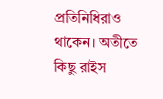প্রতিনিধিরাও থাকেন। অতীতে কিছু রাইস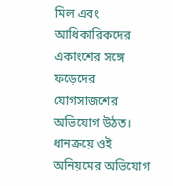মিল এবং আধিকারিকদের একাংশের সঙ্গে ফড়েদের যোগসাজশের অভিযোগ উঠত। ধানক্রয়ে ওই অনিয়মের অভিযোগ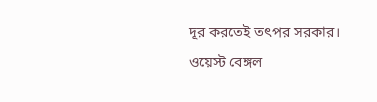দূর করতেই তৎপর সরকার। ওয়েস্ট বেঙ্গল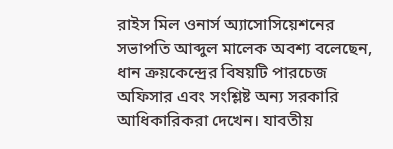রাইস মিল ওনার্স অ্যাসোসিয়েশনের সভাপতি আব্দুল মালেক অবশ্য বলেছেন, ধান ক্রয়কেন্দ্রের বিষয়টি পারচেজ অফিসার এবং সংশ্লিষ্ট অন্য সরকারি আধিকারিকরা দেখেন। যাবতীয়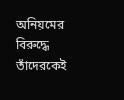অনিয়মের বিরুদ্ধে তাঁদেরকেই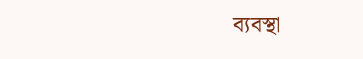ব্যবস্থা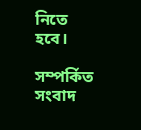নিতে হবে।

সম্পর্কিত সংবাদ